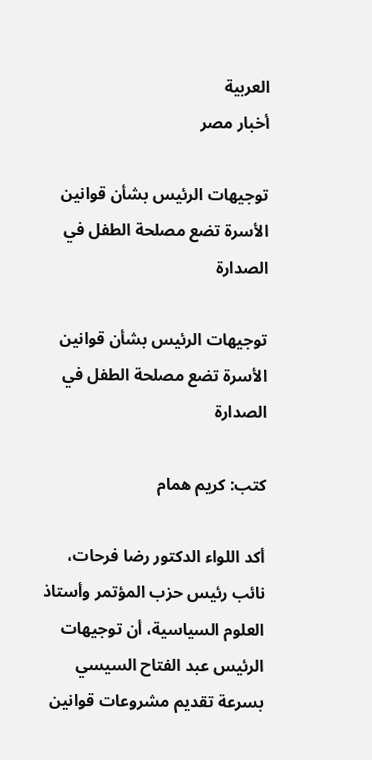العربية
أخبار مصر

توجيهات الرئيس بشأن قوانين الأسرة تضع مصلحة الطفل في الصدارة

توجيهات الرئيس بشأن قوانين الأسرة تضع مصلحة الطفل في الصدارة

كتب: كريم همام

أكد اللواء الدكتور رضا فرحات، نائب رئيس حزب المؤتمر وأستاذ العلوم السياسية، أن توجيهات الرئيس عبد الفتاح السيسي بسرعة تقديم مشروعات قوانين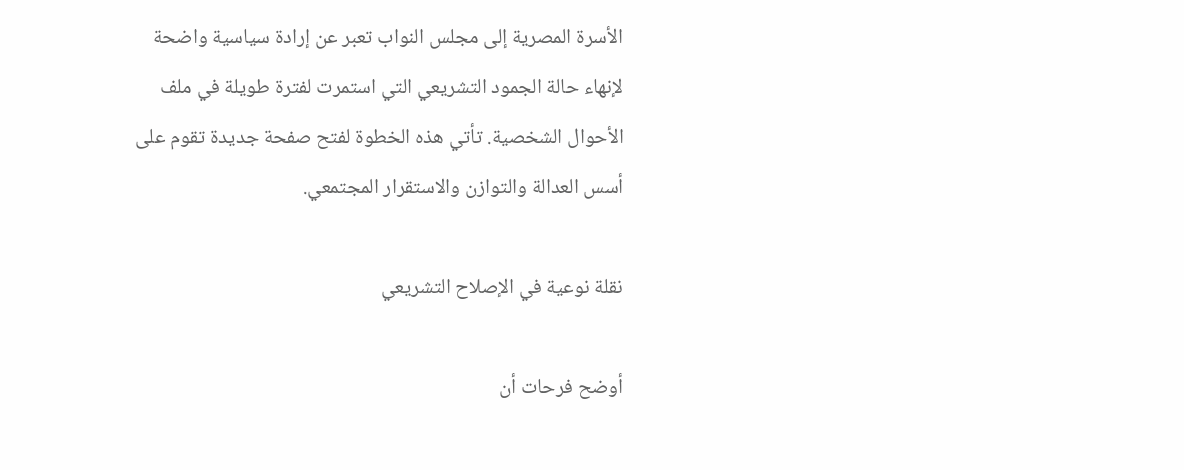الأسرة المصرية إلى مجلس النواب تعبر عن إرادة سياسية واضحة لإنهاء حالة الجمود التشريعي التي استمرت لفترة طويلة في ملف الأحوال الشخصية. تأتي هذه الخطوة لفتح صفحة جديدة تقوم على أسس العدالة والتوازن والاستقرار المجتمعي.

نقلة نوعية في الإصلاح التشريعي

أوضح فرحات أن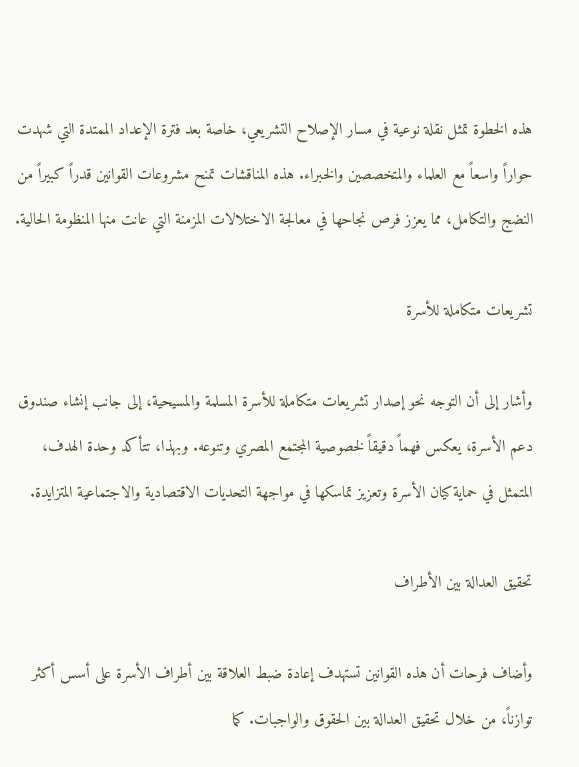هذه الخطوة تمثل نقلة نوعية في مسار الإصلاح التشريعي، خاصة بعد فترة الإعداد الممتدة التي شهدت حواراً واسعاً مع العلماء والمتخصصين والخبراء. هذه المناقشات تمنح مشروعات القوانين قدراً كبيراً من النضج والتكامل، مما يعزز فرص نجاحها في معالجة الاختلالات المزمنة التي عانت منها المنظومة الحالية.

تشريعات متكاملة للأسرة

وأشار إلى أن التوجه نحو إصدار تشريعات متكاملة للأسرة المسلمة والمسيحية، إلى جانب إنشاء صندوق دعم الأسرة، يعكس فهماً دقيقاً لخصوصية المجتمع المصري وتنوعه. وبهذا، تتأكد وحدة الهدف، المتمثل في حماية كيان الأسرة وتعزيز تماسكها في مواجهة التحديات الاقتصادية والاجتماعية المتزايدة.

تحقيق العدالة بين الأطراف

وأضاف فرحات أن هذه القوانين تستهدف إعادة ضبط العلاقة بين أطراف الأسرة على أسس أكثر توازناً، من خلال تحقيق العدالة بين الحقوق والواجبات. كما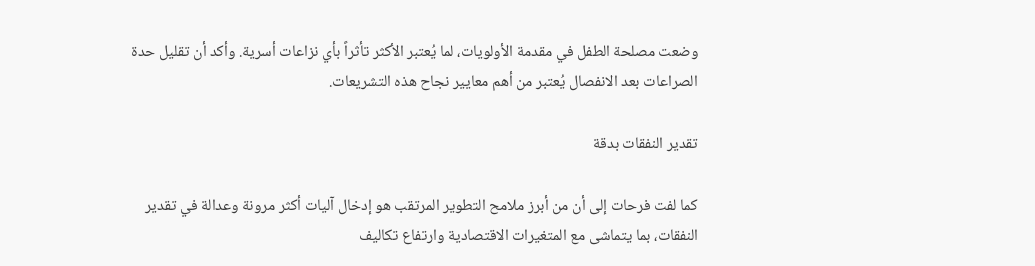وضعت مصلحة الطفل في مقدمة الأولويات، لما يُعتبر الأكثر تأثراً بأي نزاعات أسرية. وأكد أن تقليل حدة الصراعات بعد الانفصال يُعتبر من أهم معايير نجاح هذه التشريعات.

تقدير النفقات بدقة

كما لفت فرحات إلى أن من أبرز ملامح التطوير المرتقب هو إدخال آليات أكثر مرونة وعدالة في تقدير النفقات، بما يتماشى مع المتغيرات الاقتصادية وارتفاع تكاليف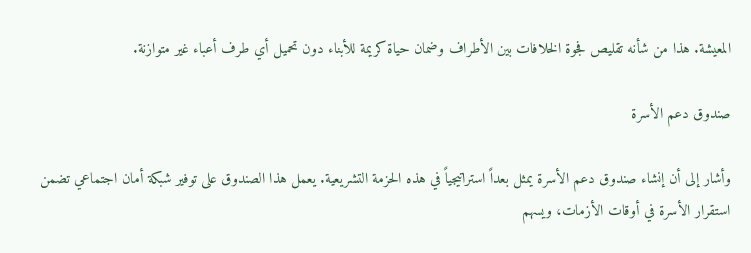المعيشة. هذا من شأنه تقليص فجوة الخلافات بين الأطراف وضمان حياة كريمة للأبناء دون تحميل أي طرف أعباء غير متوازنة.

صندوق دعم الأسرة

وأشار إلى أن إنشاء صندوق دعم الأسرة يمثل بعداً استراتيجياً في هذه الحزمة التشريعية. يعمل هذا الصندوق على توفير شبكة أمان اجتماعي تضمن استقرار الأسرة في أوقات الأزمات، ويسهم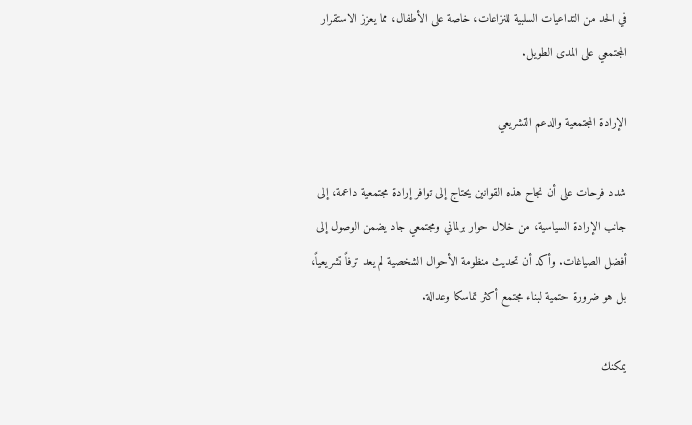في الحد من التداعيات السلبية للنزاعات، خاصة على الأطفال، مما يعزز الاستقرار المجتمعي على المدى الطويل.

الإرادة المجتمعية والدعم التشريعي

شدد فرحات على أن نجاح هذه القوانين يحتاج إلى توافر إرادة مجتمعية داعمة، إلى جانب الإرادة السياسية، من خلال حوار برلماني ومجتمعي جاد يضمن الوصول إلى أفضل الصياغات. وأكد أن تحديث منظومة الأحوال الشخصية لم يعد ترفاً تشريعياً، بل هو ضرورة حتمية لبناء مجتمع أكثر تماسكا وعدالة.

يمكنك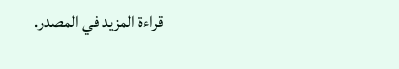قراءة المزيد في المصدر.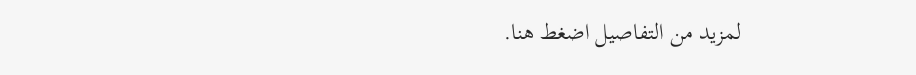لمزيد من التفاصيل اضغط هنا.